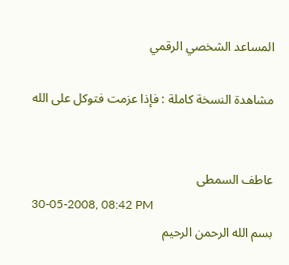المساعد الشخصي الرقمي

مشاهدة النسخة كاملة : فإذا عزمت فتوكل على الله


عاطف السمطى
30-05-2008, 08:42 PM
بسم الله الرحمن الرحيم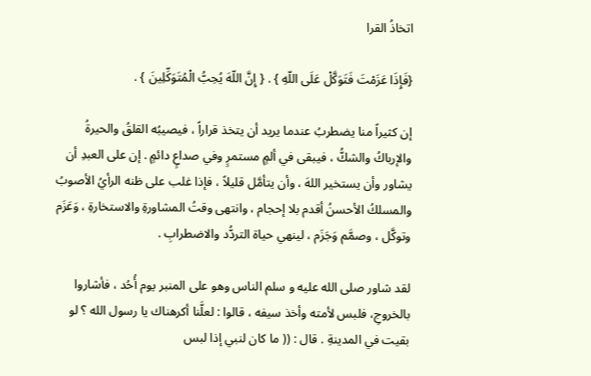اتخاذُ القرا

{فَإِذَا عَزَمْتَ فَتَوَكَّلْ عَلَى اللّهِ } . { إِنَّ اللّهَ يُحِبُّ الْمُتَوَكِّلِينَ } .

إن كثيراً منا يضطربُ عندما يريد أن يتخذ قراراً ، فيصيبُه القلقُ والحيرةُ والإرباكُ والشكُّ ، فيبقى في ألمٍ مستمرٍ وفي صداعٍ دائمٍ . إن على العبدِ أن يشاور وأن يستخير اللهَ ، وأن يتأمَّل قليلاً ، فإذا غلب على ظنه الرأيُ الأصوبُ والمسلكُ الأحسنُ أقدم بلا إحجام ، وانتهى وقتُ المشاورةِ والاستخارةِ ، وَعَزَم وتوكَّل ، وصمَّم وَجَزَم ، لينهي حياة التردُّد والاضطرابِ .

لقد شاور صلى الله عليه و سلم الناس وهو على المنبر يوم أُحُد ، فأشاروا بالخروجِ، فلبس لأمته وأخذ سيفه ، قالوا : لعلَّنا أكرهناك يا رسول الله ؟ لو بقيت في المدينةِ . قال : (( ما كان لنبي إذا لبس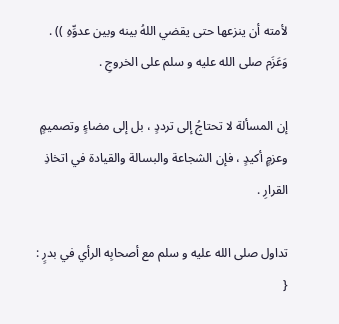لأمته أن ينزعها حتى يقضي اللهُ بينه وبين عدوِّهِ )) . وَعَزَم صلى الله عليه و سلم على الخروجِ .

إن المسألة لا تحتاجُ إلى ترددٍ ، بل إلى مضاءٍ وتصميمٍ وعزمٍ أكيدٍ ، فإن الشجاعة والبسالة والقيادة في اتخاذِ القرارِ .

تداول صلى الله عليه و سلم مع أصحابِه الرأي في بدرٍ : {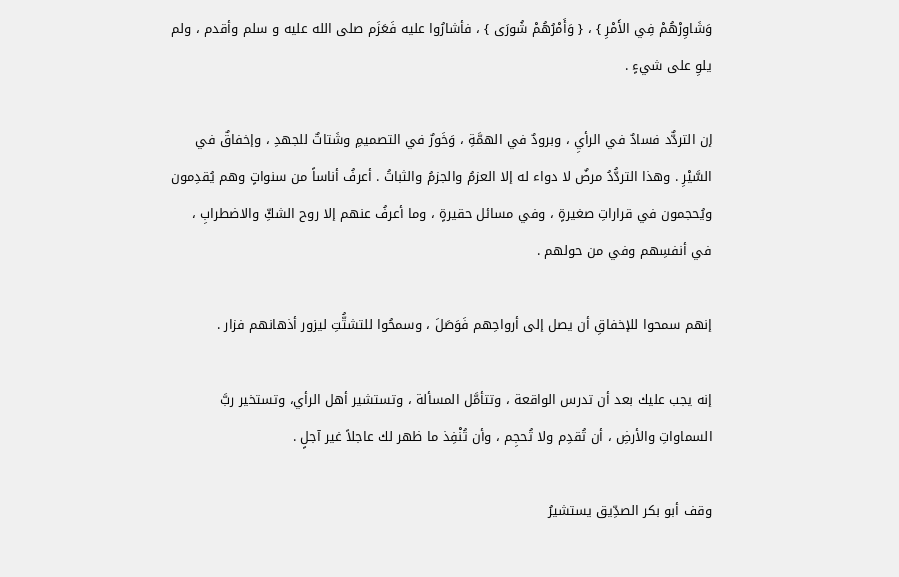وَشَاوِرْهُمْ فِي الأَمْرِ } ، { وَأَمْرُهُمْ شُورَى } ، فأشارُوا عليه فَعَزَم صلى الله عليه و سلم وأقدم ، ولم يلوِ على شيءٍ .

إن التردٌّد فسادٌ في الرأيِ ، وبرودٌ في الهمَّةِ ، وَخَورٌ في التصميمِ وشَتاتٌ للجهدِ ، وإخفاقٌ في السَّيْرِ . وهذا التردُّدُ مرضٌ لا دواء له إلا العزمُ والجزمُ والثباتُ . أعرفُ أناساً من سنواتٍ وهم يُقدِمون ويُحجمون في قراراتِ صغيرةٍ ، وفي مسائل حقيرةٍ ، وما أعرفُ عنهم إلا روح الشكِّ والاضطرابِ ، في أنفسِهم وفي من حولهم .

إنهم سمحوا للإخفاقِ أن يصل إلى أرواحِهم فَوَصَلَ ، وسمحُوا للتشتُّتِ ليزور أذهانهم فزار .

إنه يجب عليك بعد أن تدرس الواقعة ، وتتأمَّل المسألة ، وتستشير أهل الرأي، وتستخير ربَّ السماواتِ والأرضِ ، أن تُقدِم ولا تُحجِم ، وأن تُنْفِذ ما ظهر لك عاجلاً غير آجلٍ .

وقف أبو بكر الصدِّيق يستشيرُ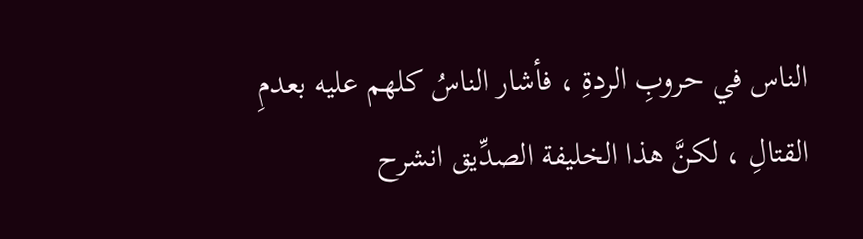الناس في حروبِ الردةِ ، فأشار الناسُ كلهم عليه بعدمِ القتالِ ، لكنَّ هذا الخليفة الصدِّيق انشرح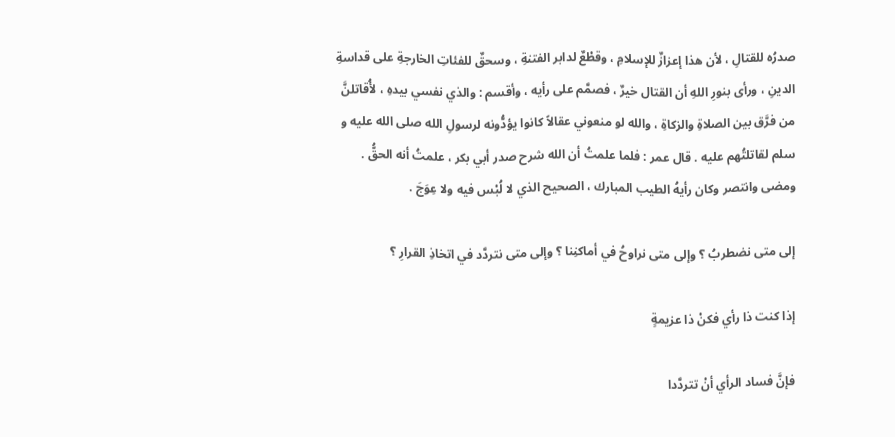صدرُه للقتالِ ، لأن هذا إعزازٌ للإسلامِ ، وقطْعٌ لدابر الفتنةِ ، وسحقٌ للفئاتِ الخارجةِ على قداسةِ الدينِ ، ورأى بنورِ اللهِ أن القتال خيرٌ ، فصمَّم على رأيه ، وأقسم : والذي نفسي بيدهِ ، لأُقاتلنَّ من فرَّق بين الصلاةِ والزكاةِ ، والله لو منعوني عقالاً كانوا يؤدُّونه لرسولِ الله صلى الله عليه و سلم لقاتلتُهم عليه . قال عمر : فلما علمتُ أن الله شرح صدر أبي بكر ، علمتُ أنه الحقُّ . ومضى وانتصر وكان رأيهُ الطيب المبارك ، الصحيح الذي لا لُبْس فيه ولا عِوَجَ .

إلى متى نضطربُ ؟ وإلى متى نراوحُ في أماكنِنا ؟ وإلى متى نتردَّد في اتخاذِ القرارِ ؟

إذا كنت ذا رأي فكنْ ذا عزيمةٍ

فإنَّ فساد الرأي أنْ تتردَّدا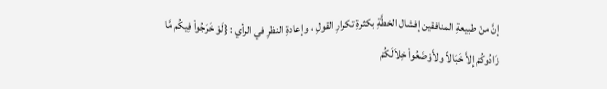إنَّ منْ طبيعةِ المنافقين إفشال الخطَّةِ بكثرةِ تكرارِ القولِ ، وإعادةِ النظرِ في الرأي : {لَوْ خَرَجُواْ فِيكُم مَّا زَادُوكُمْ إِلاَّ خَبَالاً ولأَوْضَعُواْ خِلاَلَكُمْ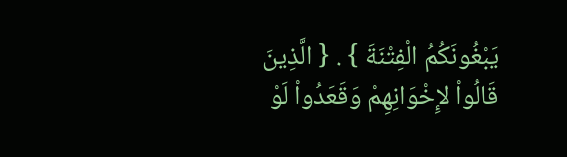يَبْغُونَكُمُ الْفِتْنَةَ } . { الَّذِينَ قَالُواْ لإِخْوَانِهِمْ وَقَعَدُواْ لَوْ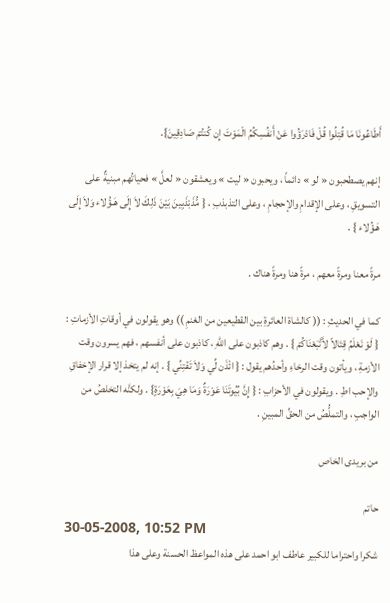أَطَاعُونَا مَا قُتِلُوا قُلْ فَادْرَؤُوا عَنْ أَنفُسِكُمُ الْمَوْتَ إِن كُنتُمْ صَادِقِينَ}.

إنهم يصطحبون « لو » دائماً ، ويحبون « ليت » ويعشقون « لعلَّ » فحياتُهم مبنيةٌ على التسويقِ ، وعلى الإقدامِ والإحجامِ ، وعلى التذبذبِ ، { مُّذَبْذَبِينَ بَيْنَ ذَلِكَ لاَ إِلَى هَـؤُلاء وَلاَ إِلَى هَـؤُلاء } .

مرةً معنا ومرةً معهم ، مرةً هنا ومرةً هناك .

كما في الحديثِ : (( كالشاة العائرةِ بين القطيعين من الغنمِ )) وهو يقولون في أوقاتِ الأزماتِ : { لَوْ نَعْلَمُ قِتَالاً لاَّتَّبَعْنَاكُمْ } . وهم كاذبون على اللهِ ، كاذبون على أنفسهم ، فهم يسرون وقت الأزمةِ ، ويأتون وقت الرخاءِ وأحدُهم يقول : { ائْذَن لِّي وَلاَ تَفْتِنِّي } . إنه لم يتخذ إلا قرار الإخفاقِ والإحب اطِ . ويقولون في الأحزابِ : { إِنَّ بُيُوتَنَا عَوْرَةٌ وَمَا هِيَ بِعَوْرَةٍ} . ولكنَّه التخلصُ من الواجبِ ، والتملُّصُ من الحقِّ المبينِ .

من بريدى الخاص

حاتم
30-05-2008, 10:52 PM
شكرا واحتراما للكبير عاطف ابو احمد على هذه المواعظ الحسنة وعلى هذا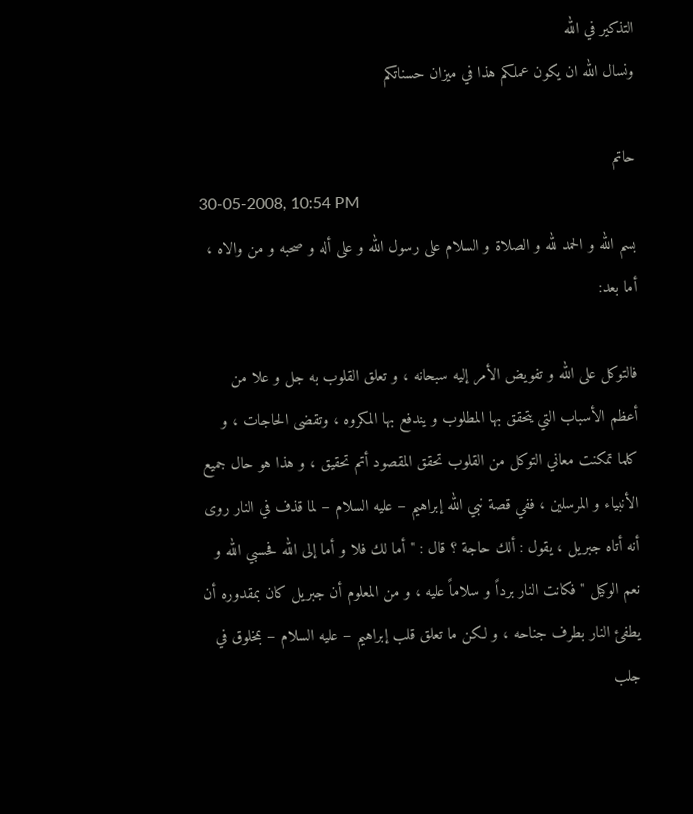التذكير في الله
ونسال الله ان يكون عملكم هذا في ميزان حسناتكم

حاتم
30-05-2008, 10:54 PM
بسم الله و الحمد لله و الصلاة و السلام على رسول الله و على أله و صحبه و من والاه ، أما بعد:

فالتوكل على الله و تفويض الأمر إليه سبحانه ، و تعلق القلوب به جل و علا من أعظم الأسباب التي يتحقق بها المطلوب و يندفع بها المكروه ، وتقضى الحاجات ، و كلما تمكنت معاني التوكل من القلوب تحقق المقصود أتم تحقيق ، و هذا هو حال جميع الأنبياء و المرسلين ، ففي قصة نبي الله إبراهيم – عليه السلام – لما قذف في النار روى أنه أتاه جبريل ، يقول : ألك حاجة ؟ قال : "أما لك فلا و أما إلى الله فحسبي الله و نعم الوكيل " فكانت النار برداً و سلاماً عليه ، و من المعلوم أن جبريل كان بمقدوره أن يطفئ النار بطرف جناحه ، و لكن ما تعلق قلب إبراهيم – عليه السلام – بمخلوق في جلب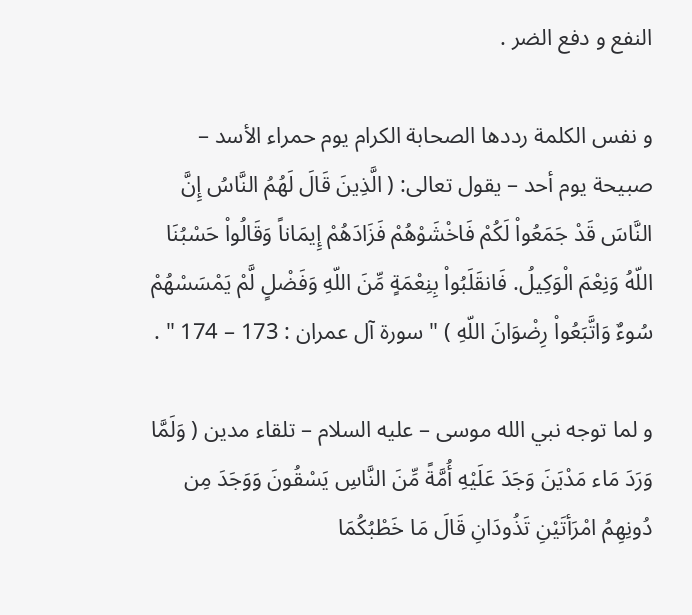النفع و دفع الضر .

و نفس الكلمة رددها الصحابة الكرام يوم حمراء الأسد – صبيحة يوم أحد – يقول تعالى: ( الَّذِينَ قَالَ لَهُمُ النَّاسُ إِنَّ النَّاسَ قَدْ جَمَعُواْ لَكُمْ فَاخْشَوْهُمْ فَزَادَهُمْ إِيمَاناً وَقَالُواْ حَسْبُنَا اللّهُ وَنِعْمَ الْوَكِيلُ. فَانقَلَبُواْ بِنِعْمَةٍ مِّنَ اللّهِ وَفَضْلٍ لَّمْ يَمْسَسْهُمْ سُوءٌ وَاتَّبَعُواْ رِضْوَانَ اللّهِ ) " سورة آل عمران : 173 – 174 " .

و لما توجه نبي الله موسى – عليه السلام – تلقاء مدين ( وَلَمَّا وَرَدَ مَاء مَدْيَنَ وَجَدَ عَلَيْهِ أُمَّةً مِّنَ النَّاسِ يَسْقُونَ وَوَجَدَ مِن دُونِهِمُ امْرَأتَيْنِ تَذُودَانِ قَالَ مَا خَطْبُكُمَا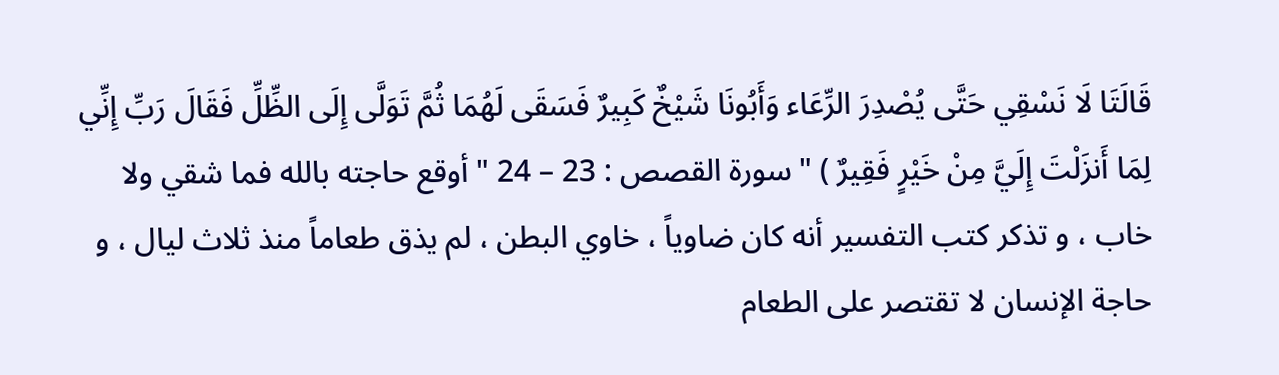قَالَتَا لَا نَسْقِي حَتَّى يُصْدِرَ الرِّعَاء وَأَبُونَا شَيْخٌ كَبِيرٌ فَسَقَى لَهُمَا ثُمَّ تَوَلَّى إِلَى الظِّلِّ فَقَالَ رَبِّ إِنِّي لِمَا أَنزَلْتَ إِلَيَّ مِنْ خَيْرٍ فَقِيرٌ ) " سورة القصص : 23 – 24 " أوقع حاجته بالله فما شقي ولا خاب ، و تذكر كتب التفسير أنه كان ضاوياً ، خاوي البطن ، لم يذق طعاماً منذ ثلاث ليال ، و حاجة الإنسان لا تقتصر على الطعام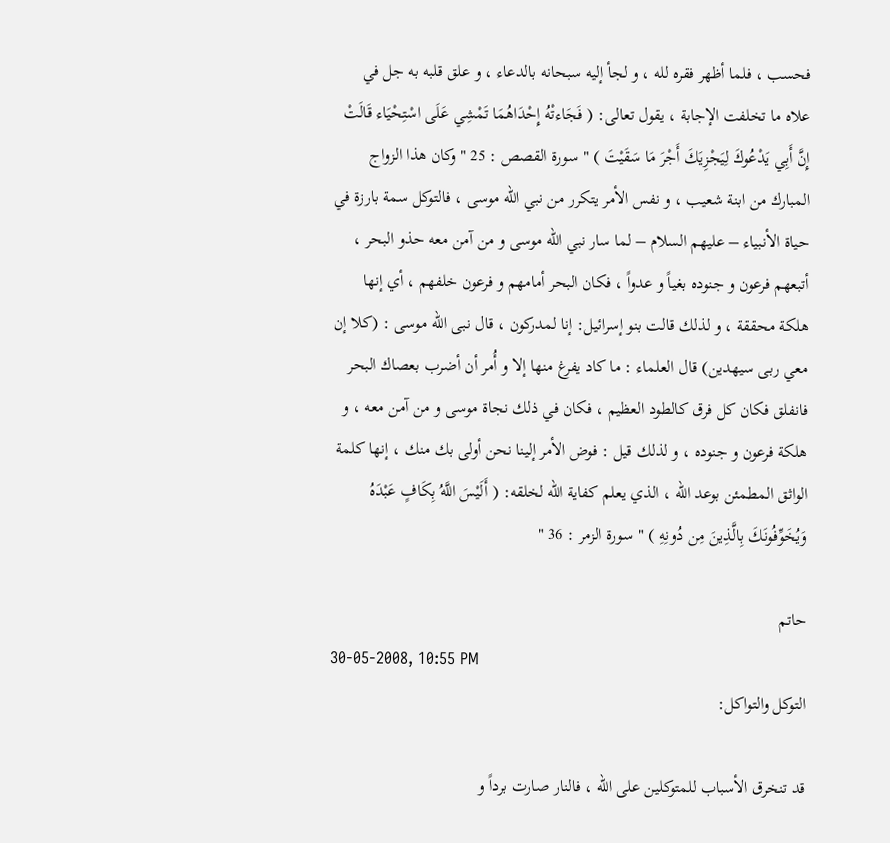فحسب ، فلما أظهر فقره لله ، و لجأ إليه سبحانه بالدعاء ، و علق قلبه به جل في علاه ما تخلفت الإجابة ، يقول تعالى: ( فَجَاءتْهُ إِحْدَاهُمَا تَمْشِي عَلَى اسْتِحْيَاء قَالَتْ إِنَّ أَبِي يَدْعُوكَ لِيَجْزِيَكَ أَجْرَ مَا سَقَيْتَ ) " سورة القصص : 25 " وكان هذا الزواج المبارك من ابنة شعيب ، و نفس الأمر يتكرر من نبي الله موسى ، فالتوكل سمة بارزة في حياة الأنبياء – عليهم السلام – لما سار نبي الله موسى و من آمن معه حذو البحر ، أتبعهم فرعون و جنوده بغياً و عدواً ، فكان البحر أمامهم و فرعون خلفهم ، أي إنها هلكة محققة ، و لذلك قالت بنو إسرائيل: إنا لمدركون ، قال نبى الله موسى : (كلا إن معي ربى سيهدين) قال العلماء : ما كاد يفرغ منها إلا و أُمر أن أضرب بعصاك البحر فانفلق فكان كل فرق كالطود العظيم ، فكان في ذلك نجاة موسى و من آمن معه ، و هلكة فرعون و جنوده ، و لذلك قيل : فوض الأمر إلينا نحن أولى بك منك ، إنها كلمة الواثق المطمئن بوعد الله ، الذي يعلم كفاية الله لخلقه: ( أَلَيْسَ اللَّهُ بِكَافٍ عَبْدَهُ وَيُخَوِّفُونَكَ بِالَّذِينَ مِن دُونِهِ ) " سورة الزمر : 36 "

حاتم
30-05-2008, 10:55 PM
التوكل والتواكل:

قد تنخرق الأسباب للمتوكلين على الله ، فالنار صارت برداً و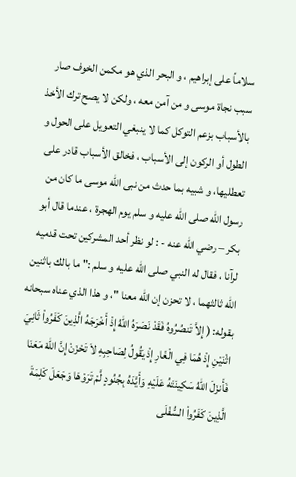سلاماً على إبراهيم ، و البحر الذي هو مكمن الخوف صار سبب نجاة موسى و من آمن معه ، ولكن لا يصح ترك الأخذ بالأسباب بزعم التوكل كما لا ينبغي التعويل على الحول و الطول أو الركون إلى الأسباب ، فخالق الأسباب قادر على تعطليها، و شبيه بما حدث من نبى الله موسى ما كان من رسول الله صلى الله عليه و سلم يوم الهجرة ، عندما قال أبو بكر – رضي الله عنه - : لو نظر أحد المشركين تحت قدميه لرآنا ، فقال له النبي صلى الله عليه و سلم :" ما بالك باثنين الله ثالثهما ، لا تحزن إن الله معنا "، و هذا الذي عناه سبحانه بقوله: ( إِلاَّ تَنصُرُوهُ فَقَدْ نَصَرَهُ اللّهُ إِذْ أَخْرَجَهُ الَّذِينَ كَفَرُواْ ثَانِيَ اثْنَيْنِ إِذْ هُمَا فِي الْغَارِ إِذْ يَقُولُ لِصَاحِبِهِ لاَ تَحْزَنْ إِنَّ اللّهَ مَعَنَا فَأَنزَلَ اللّهُ سَكِينَتَهُ عَلَيْهِ وَأَيَّدَهُ بِجُنُودٍ لَّمْ تَرَوْهَا وَجَعَلَ كَلِمَةَ الَّذِينَ كَفَرُواْ السُّفْلَى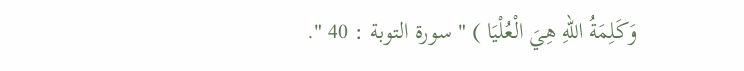وَكَلِمَةُ اللّهِ هِيَ الْعُلْيَا ) " سورة التوبة : 40 ".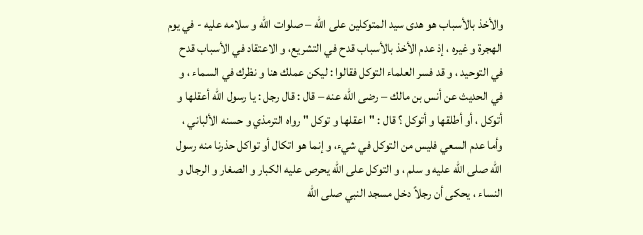والأخذ بالأسباب هو هدى سيد المتوكلين على الله – صلوات الله و سلامه عليه - في يوم الهجرة و غيره ، إذ عدم الأخذ بالأسباب قدح في التشريع، و الاعتقاد في الأسباب قدح في التوحيد ، و قد فسر العلماء التوكل فقالوا : ليكن عملك هنا و نظرك في السماء ، و في الحديث عن أنس بن مالك – رضى الله عنه – قال : قال رجل : يا رسول الله أعقلها و أتوكل ، أو أطلقها و أتوكل ؟ قال : "اعقلها و توكل " رواه الترمذي و حسنه الألباني ، وأما عدم السعي فليس من التوكل في شيء، و إنما هو اتكال أو تواكل حذرنا منه رسول الله صلى الله عليه و سلم ، و التوكل على الله يحرص عليه الكبار و الصغار و الرجال و النساء ، يحكى أن رجلاً دخل مسجد النبي صلى الله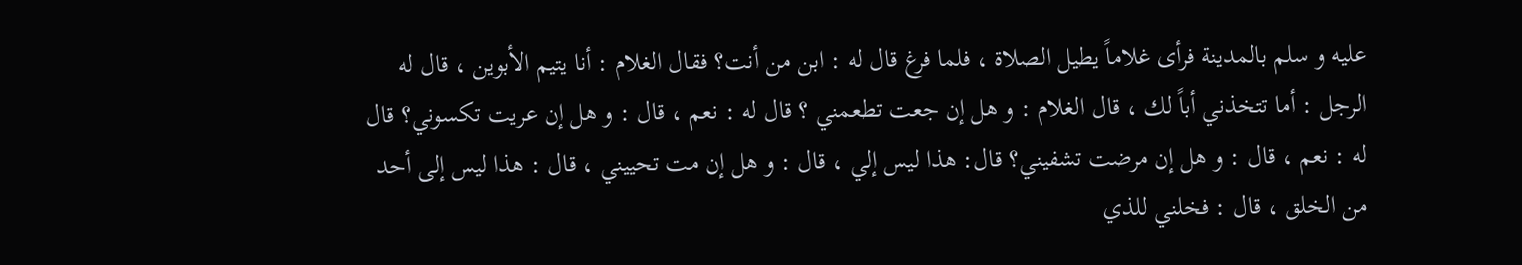عليه و سلم بالمدينة فرأى غلاماً يطيل الصلاة ، فلما فرغ قال له : ابن من أنت؟ فقال الغلام : أنا يتيم الأبوين ، قال له الرجل : أما تتخذني أباً لك ، قال الغلام : و هل إن جعت تطعمني ؟ قال له : نعم ، قال : و هل إن عريت تكسوني؟ قال له : نعم ، قال : و هل إن مرضت تشفيني؟ قال: هذا ليس إلي ، قال : و هل إن مت تحييني ، قال : هذا ليس إلى أحد من الخلق ، قال : فخلني للذي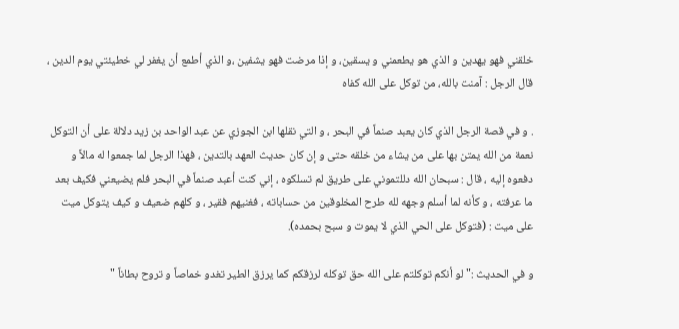خلقني فهو يهدين و الذي هو يطعمني و يسقين، و إذا مرضت فهو يشفين ،و الذي أطمع أن يغفر لي خطيئتي يوم الدين ، قال الرجل : آمنت بالله، من توكل على الله كفاه

. و في قصة الرجل الذي كان يعبد صنماً في البحر ، و التي نقلها ابن الجوزي عن عبد الواحد بن زيد دلالة على أن التوكل نعمة من الله يمتن بها على من يشاء من خلقه حتى و إن كان حديث العهد بالتدين ، فهذا الرجل لما جمعوا له مالاً و دفعوه إليه ، قال : سبحان الله دللتموني على طريق لم تسلكوه ، إني كنت أعبد صنماً في البحر فلم يضيعني فكيف بعد ما عرفته ، و كأنه لما أسلم وجهه لله طرح المخلوقين من حساباته ، فغنيهم فقير ، و كلهم ضعيف و كيف يتوكل ميت على ميت : (فتوكل على الحي الذي لا يموت و سبح بحمده).

و في الحديث :" لو أنكم توكلتم على الله حق توكله لرزقكم كما يرزق الطير تغدو خماصاً و تروح بطاناً "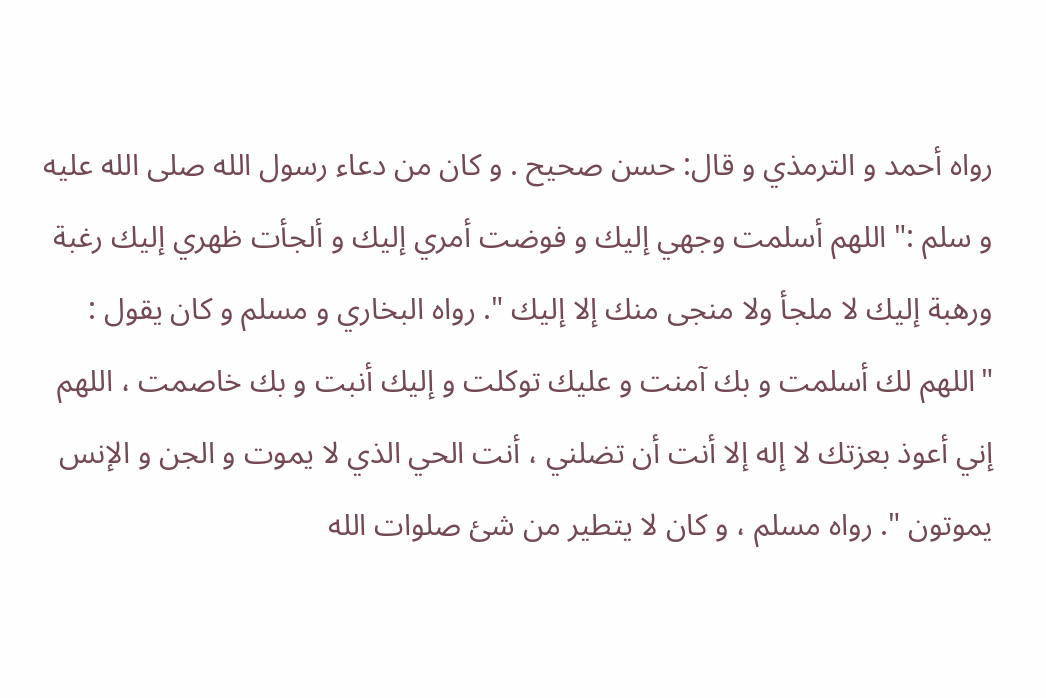رواه أحمد و الترمذي و قال: حسن صحيح . و كان من دعاء رسول الله صلى الله عليه و سلم :" اللهم أسلمت وجهي إليك و فوضت أمري إليك و ألجأت ظهري إليك رغبة ورهبة إليك لا ملجأ ولا منجى منك إلا إليك ". رواه البخاري و مسلم و كان يقول : "اللهم لك أسلمت و بك آمنت و عليك توكلت و إليك أنبت و بك خاصمت ، اللهم إني أعوذ بعزتك لا إله إلا أنت أن تضلني ، أنت الحي الذي لا يموت و الجن و الإنس يموتون ". رواه مسلم ، و كان لا يتطير من شئ صلوات الله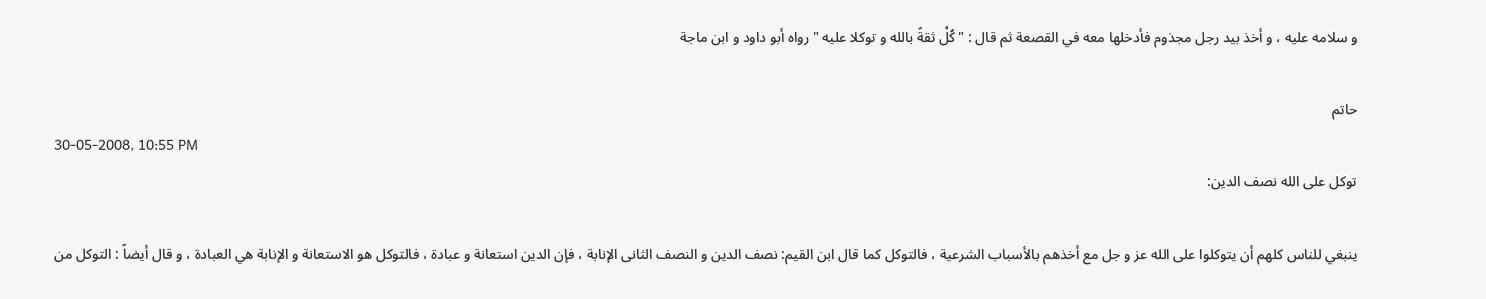و سلامه عليه ، و أخذ بيد رجل مجذوم فأدخلها معه في القصعة ثم قال : "كُلْ ثقةً بالله و توكلا عليه " رواه أبو داود و ابن ماجة

حاتم
30-05-2008, 10:55 PM
توكل على الله نصف الدين:

ينبغي للناس كلهم أن يتوكلوا على الله عز و جل مع أخذهم بالأسباب الشرعية ، فالتوكل كما قال ابن القيم: نصف الدين و النصف الثانى الإنابة ، فإن الدين استعانة و عبادة ، فالتوكل هو الاستعانة و الإنابة هي العبادة ، و قال أيضاً : التوكل من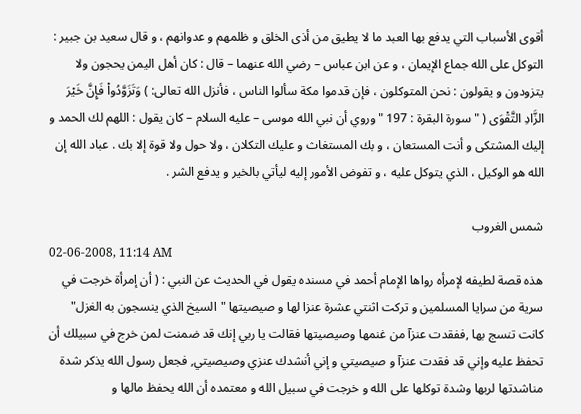أقوى الأسباب التي يدفع بها العبد ما لا يطيق من أذى الخلق و ظلمهم و عدوانهم ، و قال سعيد بن جبير : التوكل على الله جماع الإيمان ، و عن ابن عباس – رضي الله عنهما – قال : كان أهل اليمن يحجون ولا يتزودون و يقولون : نحن المتوكلون ، فإن قدموا مكة سألوا الناس ، فأنزل الله تعالى: ) وَتَزَوَّدُواْ فَإِنَّ خَيْرَ الزَّادِ التَّقْوَى ( " سورة البقرة : 197 " وروي أن نبي الله موسى – عليه السلام – كان يقول : اللهم لك الحمد و إليك المشتكى و أنت المستعان ، و بك المستغاث و عليك التكلان ، ولا حول ولا قوة إلا بك . عباد الله إن الله هو الوكيل ، الذي يتوكل عليه ، و تفوض الأمور إليه ليأتي بالخير و يدفع الشر .

شمس الغروب
02-06-2008, 11:14 AM
هذه قصة لطيفه لإمرأه رواها الإمام أحمد في مسنده يقول في الحديث عن النبي : ( أن إمرأة خرجت في سرية من سرايا المسلمين و تركت اثنتي عشرة عنزا لها و صيصيتها "السيخ الذي ينسجون به الغزل" كانت تنسج بها ,ففقدت عنزآ من غنمها وصيصيتها فقالت يا ربي إنك قد ضمنت لمن خرج في سبيلك أن تحفظ عليه وإني قد فقدت عنزآ و صيصيتي و إني أنشدك عنزي وصيصيتي, فجعل رسول الله يذكر شدة مناشدتها لربها وشدة توكلها على الله و خرجت في سبيل الله و معتمده أن الله يحفظ مالها و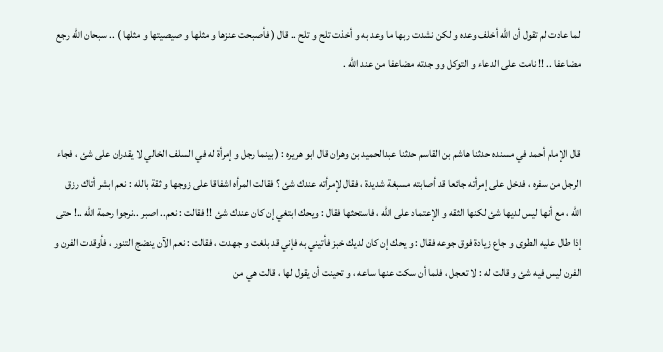لما عادت لم تقول أن الله أخلف وعده و لكن نشدت ربها ما وعد به و أخذت تلح و تلح .. قال ( فأصبحت عنزها و مثلها و صيصيتها و مثلها ) .. سبحان الله رجع مضاعفا .. !! نامت على الدعاء و التوكل وو جدته مضاعفا من عند الله .


قال الإمام أحمد في مسنده حدثنا هاشم بن القاسم حدثنا عبدالحميد بن وهران قال ابو هريره : ( بينما رجل و إمرأة له في السلف الخالي لا يقدران على شئ ، فجاء الرجل من سفره ، فدخل على إمرأته جائعا قد أصابته مسبغة شديدة ، فقال لإمرأته عندك شئ ؟ فقالت المرأه اشفاقا على زوجها و ثقة بالله : نعم ابشر أتاك رزق الله ، مع أنها ليس لديها شئ لكنها الثقه و الإعتماد على الله ، فاستحثها فقال : ويحك ابتغي إن كان عندك شئ !! فقالت : نعم.. اصبر ..نرجوا رحمة الله ..! حتى إذا طال عليه الطوى و جاع زيادة فوق جوعه فقال : و يحك إن كان لديك خبز فأتيني به فإني قد بلغت و جهدت ، فقالت : نعم الآن ينضج التنور ، فأوقدت الفرن و الفرن ليس فيه شئ و قالت له : لا تعجل ، فلما أن سكت عنها ساعه ، و تحينت أن يقول لها ، قالت هي من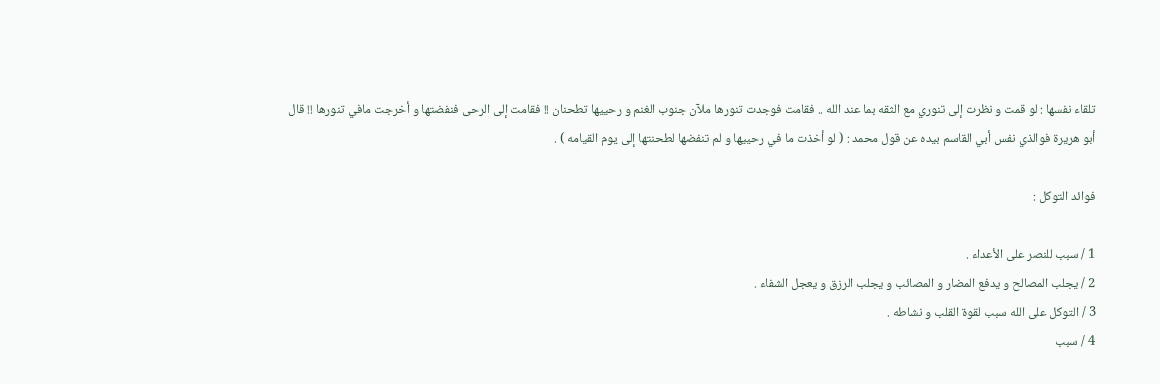تلقاء نفسها : لو قمت و نظرت إلى تنوري مع الثقه بما عند الله .. فقامت فوجدت تنورها ملآن جنوب الغنم و رحييها تطحنان !! فقامت إلى الرحى فنفضتها و أخرجت مافي تنورها !! قال أبو هريرة فوالذي نفس أبي القاسم بيده عن قول محمد : ( لو أخذت ما في رحييها و لم تنفضها لطحنتها إلى يوم القيامه ) .

فوائد التوكل :

1 / سبب للنصر على الأعداء .
2 / يجلب المصالح و يدفع المضار و المصائب و يجلب الرزق و يعجل الشفاء .
3 / التوكل على الله سبب لقوة القلب و نشاطه .
4 / سبب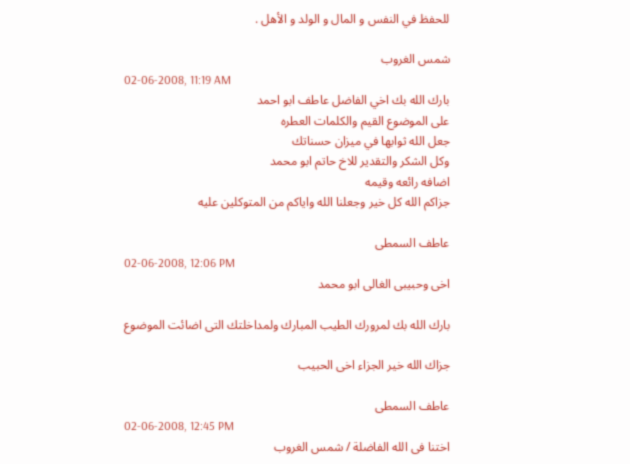للحفظ في النفس و المال و الولد و الأهل .

شمس الغروب
02-06-2008, 11:19 AM
بارك الله بك اخي الفاضل عاطف ابو احمد
على الموضوع القيم والكلمات العطره
جعل الله ثوابها في ميزان حسناتك
وكل الشكر والتقدير للاخ حاتم ابو محمد
اضافه رائعه وقيمه
جزاكم الله كل خير وجعلنا الله واياكم من المتوكلين عليه

عاطف السمطى
02-06-2008, 12:06 PM
اخى وحبيبى الغالى ابو محمد

بارك الله بك لمرورك الطيب المبارك ولمداخلتك التى اضائت الموضوع

جزاك الله خير الجزاء اخى الحبيب

عاطف السمطى
02-06-2008, 12:45 PM
اختنا فى الله الفاضلة / شمس الغروب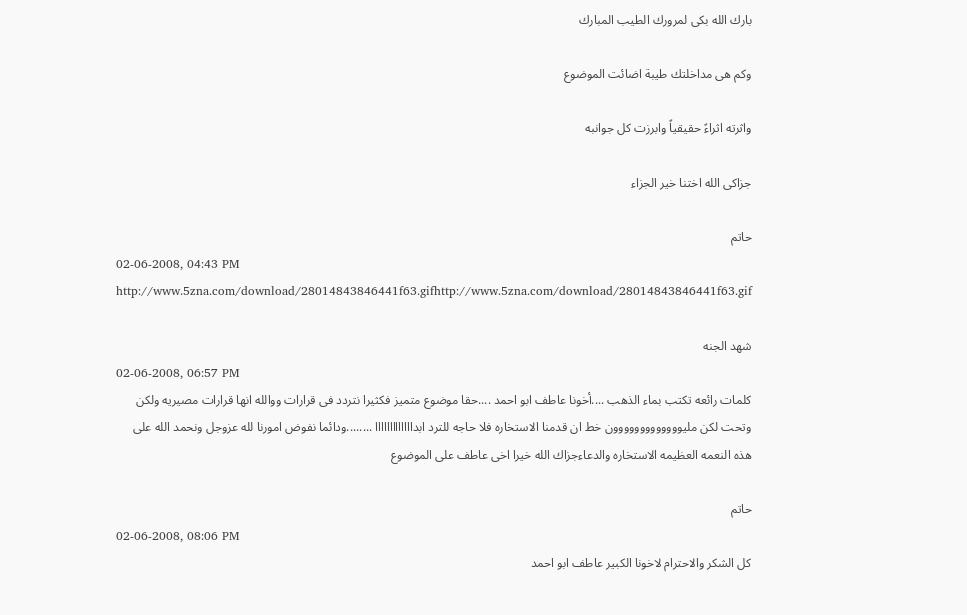بارك الله بكى لمرورك الطيب المبارك

وكم هى مداخلتك طيبة اضائت الموضوع

واثرته اثراءً حقيقياً وابرزت كل جوانبه

جزاكى الله اختنا خير الجزاء

حاتم
02-06-2008, 04:43 PM
http://www.5zna.com/download/28014843846441f63.gifhttp://www.5zna.com/download/28014843846441f63.gif

شهد الجنه
02-06-2008, 06:57 PM
كلمات رائعه تكتب بماء الذهب ....أخونا عاطف ابو احمد ....حقا موضوع متميز فكثيرا نتردد فى قرارات ووالله انها قرارات مصيريه ولكن وتحت لكن مليووووووووووووون خط ان قدمنا الاستخاره فلا حاجه للترد ابدااااااااااااا ........ودائما نفوض امورنا لله عزوجل ونحمد الله على هذه النعمه العظيمه الاستخاره والدعاءجزاك الله خيرا اخى عاطف على الموضوع

حاتم
02-06-2008, 08:06 PM
كل الشكر والاحترام لاخونا الكبير عاطف ابو احمد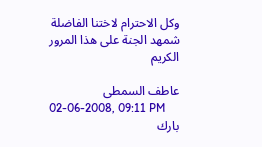وكل الاحترام لاختنا الفاضلة شمهد الجنة على هذا المرور الكريم

عاطف السمطى
02-06-2008, 09:11 PM
بارك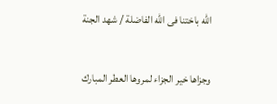الله باختنا فى الله الفاضلة / شهد الجنة

وجزاها خير الجزاء لمروها العطر المبارك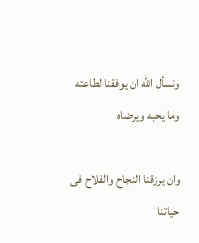ونسأل الله ان يوفقنا لطاعته وما يحبه ويرضاه

وان يرزقنا النجاح والفلاح فى حياتنا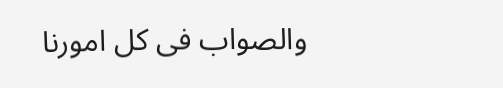والصواب فى كل امورنا